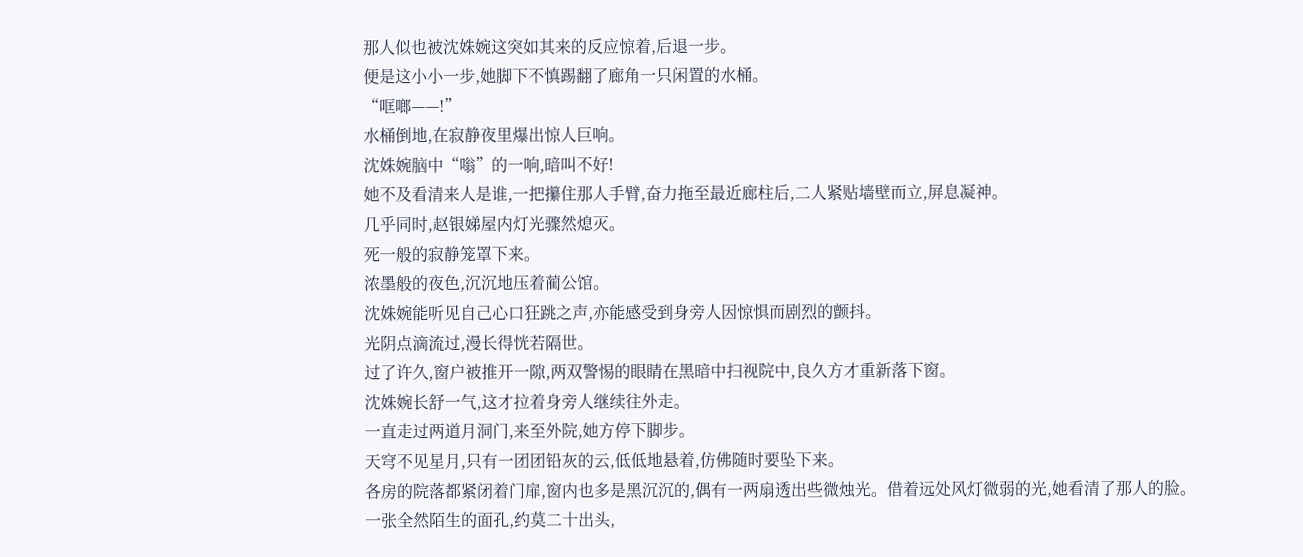那人似也被沈姝婉这突如其来的反应惊着,后退一步。
便是这小小一步,她脚下不慎踢翻了廊角一只闲置的水桶。
“哐啷——!”
水桶倒地,在寂静夜里爆出惊人巨响。
沈姝婉脑中“嗡”的一响,暗叫不好!
她不及看清来人是谁,一把攥住那人手臂,奋力拖至最近廊柱后,二人紧贴墙壁而立,屏息凝神。
几乎同时,赵银娣屋内灯光骤然熄灭。
死一般的寂静笼罩下来。
浓墨般的夜色,沉沉地压着蔺公馆。
沈姝婉能听见自己心口狂跳之声,亦能感受到身旁人因惊惧而剧烈的颤抖。
光阴点滴流过,漫长得恍若隔世。
过了许久,窗户被推开一隙,两双警惕的眼睛在黑暗中扫视院中,良久方才重新落下窗。
沈姝婉长舒一气,这才拉着身旁人继续往外走。
一直走过两道月洞门,来至外院,她方停下脚步。
天穹不见星月,只有一团团铅灰的云,低低地悬着,仿佛随时要坠下来。
各房的院落都紧闭着门扉,窗内也多是黑沉沉的,偶有一两扇透出些微烛光。借着远处风灯微弱的光,她看清了那人的脸。
一张全然陌生的面孔,约莫二十出头,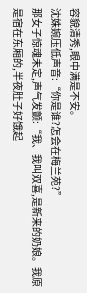容貌清秀,眼中满是不安。
沈姝婉压低声音:“你是谁?怎会在梅兰苑?”
那女子惊魂未定,声气发颤:“我、我叫双喜,是新来的奶娘。我原是宿在东厢的,半夜肚子好饿起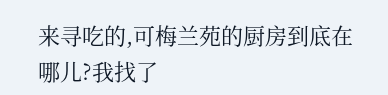来寻吃的,可梅兰苑的厨房到底在哪儿?我找了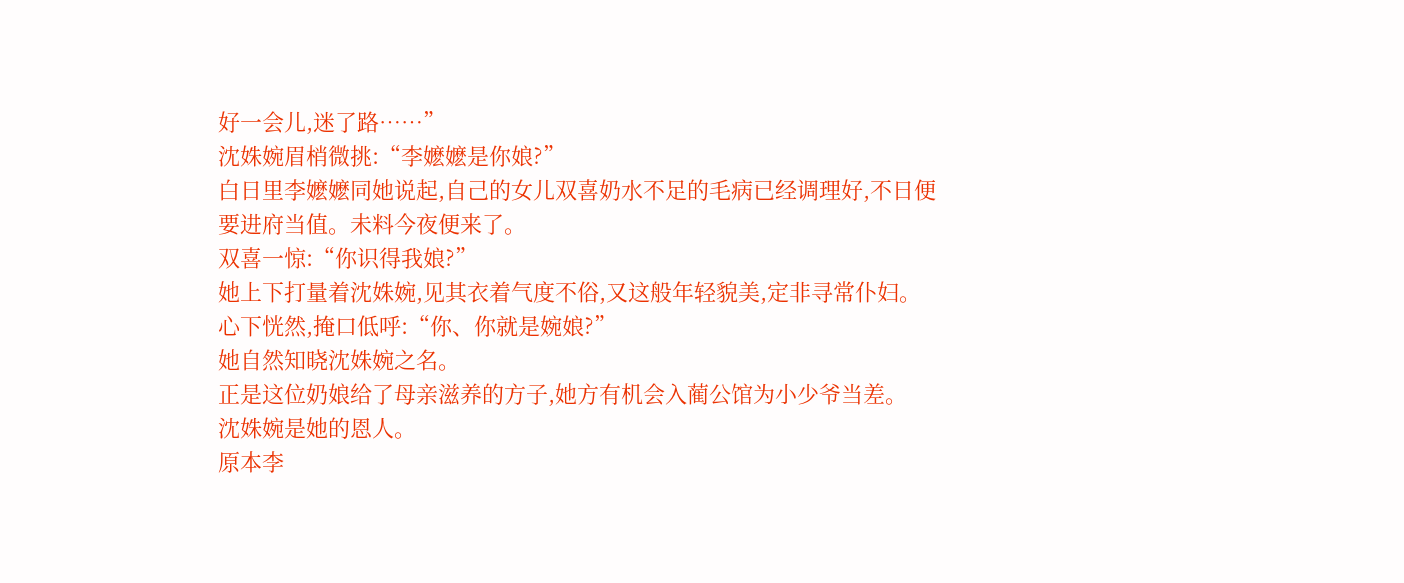好一会儿,迷了路……”
沈姝婉眉梢微挑:“李嬷嬷是你娘?”
白日里李嬷嬷同她说起,自己的女儿双喜奶水不足的毛病已经调理好,不日便要进府当值。未料今夜便来了。
双喜一惊:“你识得我娘?”
她上下打量着沈姝婉,见其衣着气度不俗,又这般年轻貌美,定非寻常仆妇。
心下恍然,掩口低呼:“你、你就是婉娘?”
她自然知晓沈姝婉之名。
正是这位奶娘给了母亲滋养的方子,她方有机会入蔺公馆为小少爷当差。
沈姝婉是她的恩人。
原本李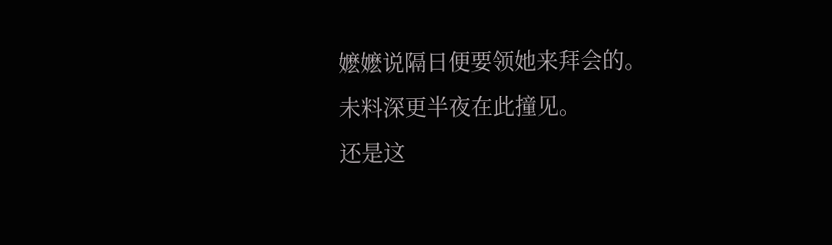嬷嬷说隔日便要领她来拜会的。
未料深更半夜在此撞见。
还是这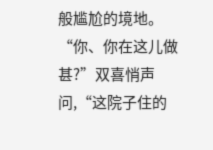般尴尬的境地。
“你、你在这儿做甚?”双喜悄声问,“这院子住的